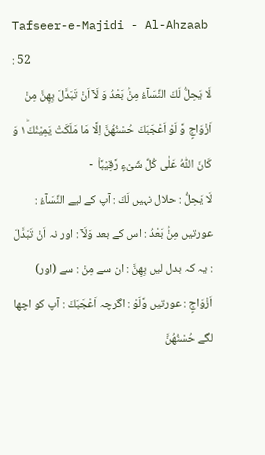Tafseer-e-Majidi - Al-Ahzaab : 52
لَا یَحِلُّ لَكَ النِّسَآءُ مِنْۢ بَعْدُ وَ لَاۤ اَنْ تَبَدَّلَ بِهِنَّ مِنْ اَزْوَاجٍ وَّ لَوْ اَعْجَبَكَ حُسْنُهُنَّ اِلَّا مَا مَلَكَتْ یَمِیْنُكَ١ؕ وَ كَانَ اللّٰهُ عَلٰى كُلِّ شَیْءٍ رَّقِیْبًا۠   ۧ
لَا يَحِلُّ : حلال نہیں لَكَ : آپ کے لیے النِّسَآءُ : عورتیں مِنْۢ بَعْدُ : اس کے بعد وَلَآ : اور نہ اَنْ تَبَدَّلَ : یہ کہ بدل لیں بِهِنَّ : ان سے مِنْ : سے (اور) اَزْوَاجٍ : عورتیں وَّلَوْ : اگرچہ اَعْجَبَكَ : آپ کو اچھا لگے حُسْنُهُنَّ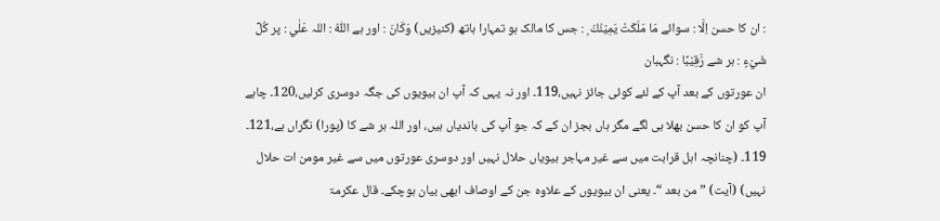: ان کا حسن اِلَّا : سوائے مَا مَلَكَتْ يَمِيْنُكَ ۭ : جس کا مالک ہو تمہارا ہاتھ (کنیزیں) وَكَانَ : اور ہے اللّٰهُ : اللہ عَلٰي : پر كُلِّ شَيْءٍ : ہر شے رَّقِيْبًا : نگہبان
ان عورتوں کے بعد آپ کے لئے کوئی جائز نہیں،119۔ اور نہ یہی کہ آپ ان بیویوں کی جگہ دوسری کرلیں،120۔ چاہے آپ کو ان کا حسن بھلا ہی لگے مگر ہاں بجز ان کے کہ جو آپ کی باندیاں ہیں، اور اللہ ہر شے کا (پورا) نگراں ہے،121۔
119۔ (چنانچہ اہل قرابت میں سے غیر مہاجر بیویاں حلال نہیں اور دوسری عورتوں میں سے غیر مومن ات حلال نہیں) (آیت) ” من بعد “۔ یعنی ان بیویوں کے علاوہ جن کے اوصاف ابھی بیان ہوچکے۔ قال عکرمۃ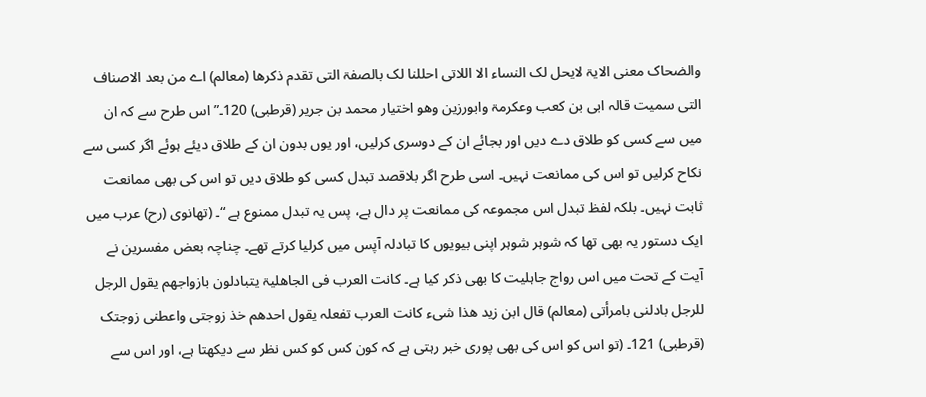والضحاک معنی الایۃ لایحل لک النساء الا اللاتی احللنا لک بالصفۃ التی تقدم ذکرھا (معالم) اے من بعد الاصناف التی سمیت قالہ ابی بن کعب وعکرمۃ وابورزین وھو اختیار محمد بن جریر (قرطبی) 120۔” اس طرح سے کہ ان میں سے کسی کو طلاق دے دیں اور بجائے ان کے دوسری کرلیں، اور یوں بدون ان کے طلاق دیئے ہوئے اگر کسی سے نکاح کرلیں تو اس کی ممانعت نہیں۔ اسی طرح اگر بلاقصد تبدل کسی کو طلاق دیں تو اس کی بھی ممانعت ثابت نہیں۔ بلکہ لفظ تبدل اس مجموعہ کی ممانعت پر دال ہے، پس یہ تبدل ممنوع ہے “۔ (تھانوی (رح) عرب میں ایک دستور یہ بھی تھا کہ شوہر شوہر اپنی بیویوں کا تبادلہ آپس میں کرلیا کرتے تھے۔ چناچہ بعض مفسرین نے آیت کے تحت میں اس رواج جاہلیت کا بھی ذکر کیا ہے۔ کانت العرب فی الجاھلیۃ یتبادلون بازواجھم یقول الرجل للرجل بادلنی بامرأتی (معالم) قال ابن زید ھذا شیء کانت العرب تفعلہ یقول احدھم خذ زوجتی واعطنی زوجتک (قرطبی) 121۔ (تو اس کو اس کی بھی پوری خبر رہتی ہے کہ کون کس کو کس نظر سے دیکھتا ہے، اور اس سے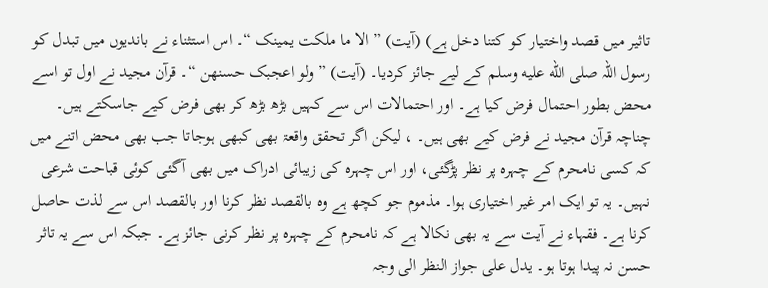تاثیر میں قصد واختیار کو کتنا دخل ہے) (آیت) ” الا ما ملکت یمینک “۔ اس استثناء نے باندیوں میں تبدل کو رسول اللہ صلى الله عليه وسلم کے لیے جائز کردیا۔ (آیت) ” ولو اعجبک حسنھن “۔ قرآن مجید نے اول تو اسے محض بطور احتمال فرض کیا ہے۔ اور احتمالات اس سے کہیں بڑھ بڑھ کر بھی فرض کیے جاسکتے ہیں۔ چناچہ قرآن مجید نے فرض کیے بھی ہیں۔ ، لیکن اگر تحقق واقعۃ بھی کبھی ہوجاتا جب بھی محض اتنے میں کہ کسی نامحرم کے چہرہ پر نظر پڑگئی، اور اس چہرہ کی زیبائی ادراک میں بھی آگئی کوئی قباحت شرعی نہیں۔ یہ تو ایک امر غیر اختیاری ہوا۔ مذموم جو کچھ ہے وہ بالقصد نظر کرنا اور بالقصد اس سے لذت حاصل کرنا ہے۔ فقہاء نے آیت سے یہ بھی نکالا ہے کہ نامحرم کے چہرہ پر نظر کرنی جائز ہے۔ جبکہ اس سے یہ تاثر حسن نہ پیدا ہوتا ہو۔ یدل علی جواز النظر الی وجہ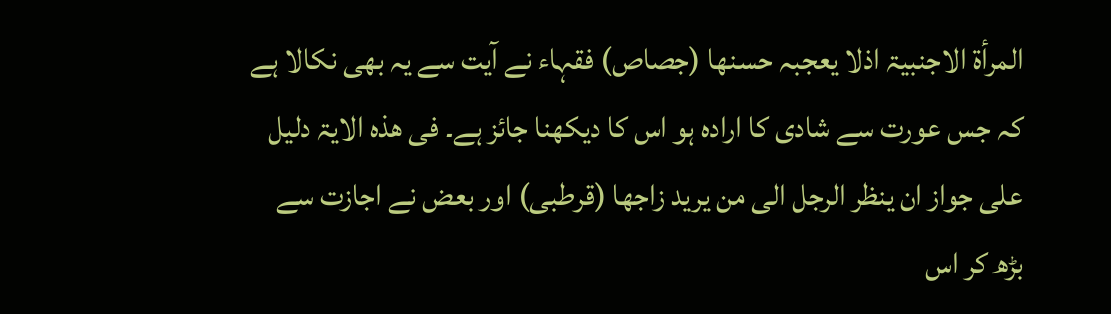المرأۃ الاجنبیۃ اذلا یعجبہ حسنھا (جصاص) فقہاء نے آیت سے یہ بھی نکالا ہے کہ جس عورت سے شادی کا ارادہ ہو اس کا دیکھنا جائز ہے۔ فی ھذہ الایۃ دلیل علی جواز ان ینظر الرجل الی من یرید زاجھا (قرطبی) اور بعض نے اجازت سے بڑھ کر اس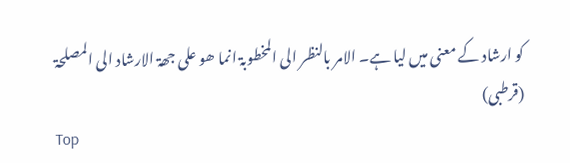کو ارشاد کے معنی میں لیا ہے۔ الامر بالنظر الی المخطوبۃ انما ھو علی جھۃ الارشاد الی المصلحۃ (قرطبی)
Top